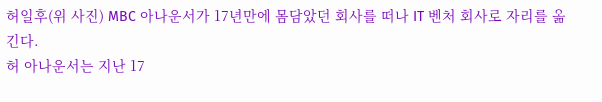허일후(위 사진) MBC 아나운서가 17년만에 몸담았던 회사를 떠나 IT 벤처 회사로 자리를 옮긴다.
허 아나운서는 지난 17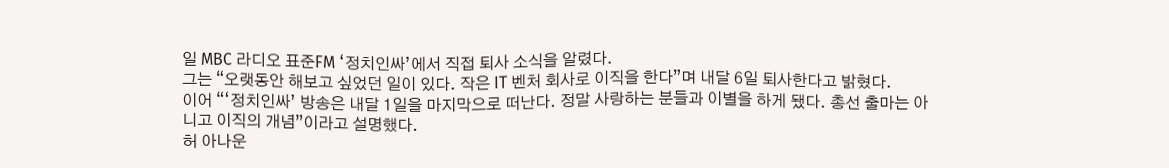일 MBC 라디오 표준FM ‘정치인싸’에서 직접 퇴사 소식을 알렸다.
그는 “오랫동안 해보고 싶었던 일이 있다. 작은 IT 벤처 회사로 이직을 한다”며 내달 6일 퇴사한다고 밝혔다.
이어 “‘정치인싸’ 방송은 내달 1일을 마지막으로 떠난다. 정말 사랑하는 분들과 이별을 하게 됐다. 총선 출마는 아니고 이직의 개념”이라고 설명했다.
허 아나운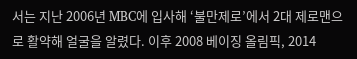서는 지난 2006년 MBC에 입사해 ‘불만제로’에서 2대 제로맨으로 활약해 얼굴을 알렸다. 이후 2008 베이징 올림픽, 2014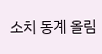소치 동계 올림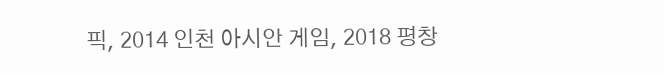픽, 2014 인천 아시안 게임, 2018 평창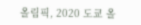올림픽, 2020 도쿄 올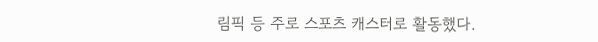림픽 등 주로 스포츠 캐스터로 활동했다.